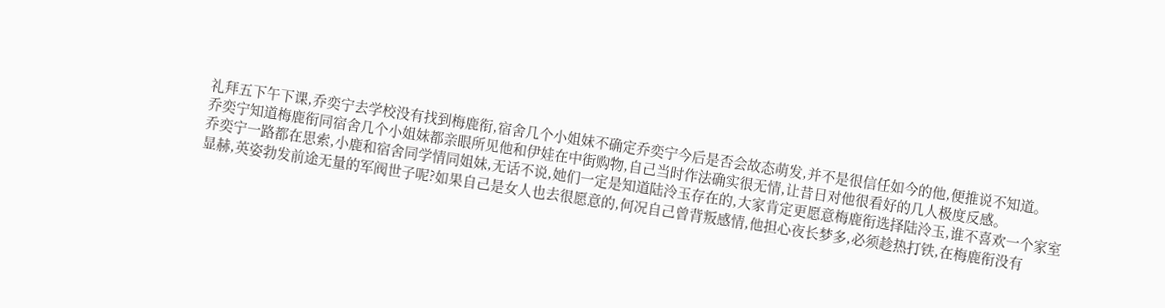礼拜五下午下课,乔奕宁去学校没有找到梅鹿衔,宿舍几个小姐妹不确定乔奕宁今后是否会故态萌发,并不是很信任如今的他,便推说不知道。
乔奕宁知道梅鹿衔同宿舍几个小姐妹都亲眼所见他和伊娃在中街购物,自己当时作法确实很无情,让昔日对他很看好的几人极度反感。
乔奕宁一路都在思索,小鹿和宿舍同学情同姐妹,无话不说,她们一定是知道陆泠玉存在的,大家肯定更愿意梅鹿衔选择陆泠玉,谁不喜欢一个家室显赫,英姿勃发前途无量的军阀世子呢?如果自己是女人也去很愿意的,何况自己曾背叛感情,他担心夜长梦多,必须趁热打铁,在梅鹿衔没有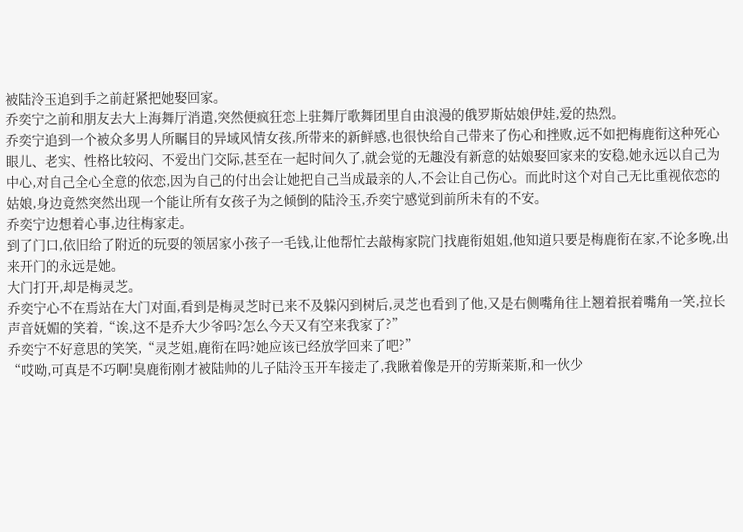被陆泠玉追到手之前赶紧把她娶回家。
乔奕宁之前和朋友去大上海舞厅消遣,突然便疯狂恋上驻舞厅歌舞团里自由浪漫的俄罗斯姑娘伊娃,爱的热烈。
乔奕宁追到一个被众多男人所瞩目的异域风情女孩,所带来的新鲜感,也很快给自己带来了伤心和挫败,远不如把梅鹿衔这种死心眼儿、老实、性格比较闷、不爱出门交际,甚至在一起时间久了,就会觉的无趣没有新意的姑娘娶回家来的安稳,她永远以自己为中心,对自己全心全意的依恋,因为自己的付出会让她把自己当成最亲的人,不会让自己伤心。而此时这个对自己无比重视依恋的姑娘,身边竟然突然出现一个能让所有女孩子为之倾倒的陆泠玉,乔奕宁感觉到前所未有的不安。
乔奕宁边想着心事,边往梅家走。
到了门口,依旧给了附近的玩耍的领居家小孩子一毛钱,让他帮忙去敲梅家院门找鹿衔姐姐,他知道只要是梅鹿衔在家,不论多晚,出来开门的永远是她。
大门打开,却是梅灵芝。
乔奕宁心不在焉站在大门对面,看到是梅灵芝时已来不及躲闪到树后,灵芝也看到了他,又是右侧嘴角往上翘着抿着嘴角一笑,拉长声音妩媚的笑着,“诶,这不是乔大少爷吗?怎么今天又有空来我家了?”
乔奕宁不好意思的笑笑,“灵芝姐,鹿衔在吗?她应该已经放学回来了吧?”
“哎呦,可真是不巧啊!臭鹿衔刚才被陆帅的儿子陆泠玉开车接走了,我瞅着像是开的劳斯莱斯,和一伙少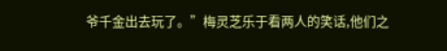爷千金出去玩了。”梅灵芝乐于看两人的笑话,他们之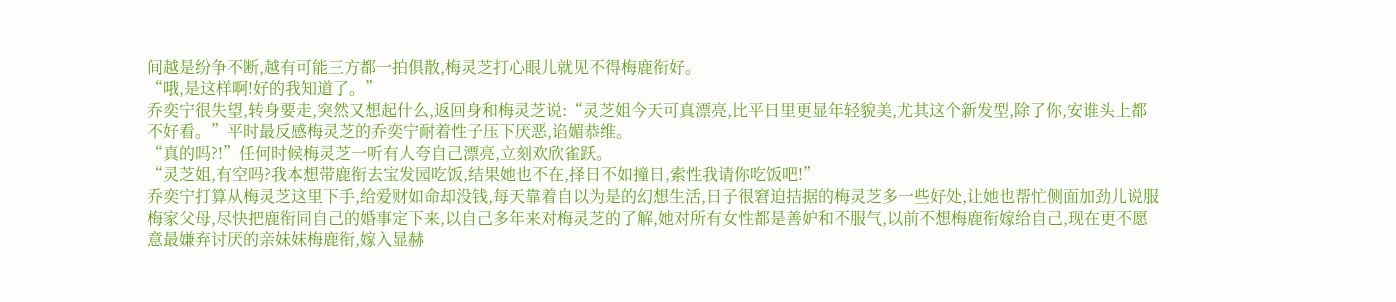间越是纷争不断,越有可能三方都一拍俱散,梅灵芝打心眼儿就见不得梅鹿衔好。
“哦,是这样啊!好的我知道了。”
乔奕宁很失望,转身要走,突然又想起什么,返回身和梅灵芝说:“灵芝姐今天可真漂亮,比平日里更显年轻貌美,尤其这个新发型,除了你,安谁头上都不好看。”平时最反感梅灵芝的乔奕宁耐着性子压下厌恶,谄媚恭维。
“真的吗?!”任何时候梅灵芝一听有人夸自己漂亮,立刻欢欣雀跃。
“灵芝姐,有空吗?我本想带鹿衔去宝发园吃饭,结果她也不在,择日不如撞日,索性我请你吃饭吧!”
乔奕宁打算从梅灵芝这里下手,给爱财如命却没钱,每天靠着自以为是的幻想生活,日子很窘迫拮据的梅灵芝多一些好处,让她也帮忙侧面加劲儿说服梅家父母,尽快把鹿衔同自己的婚事定下来,以自己多年来对梅灵芝的了解,她对所有女性都是善妒和不服气,以前不想梅鹿衔嫁给自己,现在更不愿意最嫌弃讨厌的亲妹妹梅鹿衔,嫁入显赫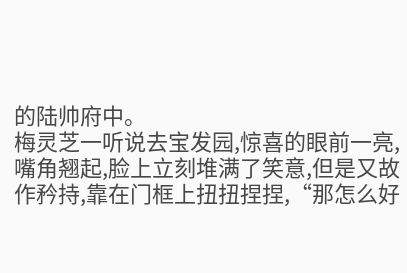的陆帅府中。
梅灵芝一听说去宝发园,惊喜的眼前一亮,嘴角翘起,脸上立刻堆满了笑意,但是又故作矜持,靠在门框上扭扭捏捏,“那怎么好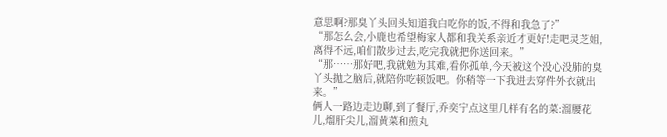意思啊?那臭丫头回头知道我白吃你的饭,不得和我急了?”
“那怎么会,小鹿也希望梅家人都和我关系亲近才更好!走吧灵芝姐,离得不远,咱们散步过去,吃完我就把你送回来。”
“那……那好吧,我就勉为其难,看你孤单,今天被这个没心没肺的臭丫头抛之脑后,就陪你吃顿饭吧。你稍等一下我进去穿件外衣就出来。”
俩人一路边走边聊,到了餐厅,乔奕宁点这里几样有名的菜:溜腰花儿,熘肝尖儿,溜黄菜和煎丸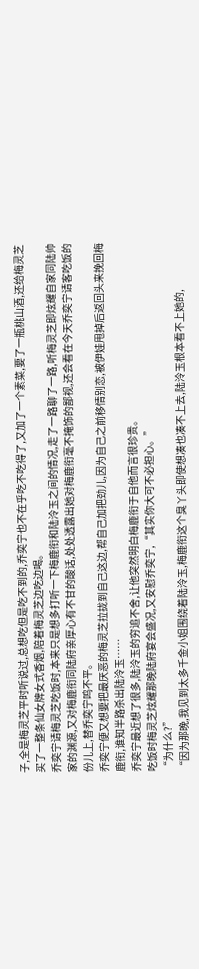子,全是梅灵芝平时听说过,总想吃但是吃不到的,乔奕宁也不在乎吃不吃得了,又加了一个素菜,要了一瓶桃山酒,还给梅灵芝买了一整条仙女牌女式香烟,陪着梅灵芝边吃边喝。
乔奕宁请梅灵芝吃饭时,本来只是想多打听一下梅鹿衔和陆泠玉之间的情况,走了一路聊了一路,听梅灵芝即炫耀自家同陆帅家的渊源,又对梅鹿衔同陆府亲厚心有不甘的酸话,处处透露出她对梅鹿衔毫不掩饰的鄙视,还会看在今天乔奕宁请客吃饭的份儿上,替乔奕宁鸣不平。
乔奕宁便又想要把最厌恶的梅灵芝拉拢到自己这边,帮自己加把劲儿,因为自己之前移情别恋,被伊娃甩掉后返回头来挽回梅鹿衔,谁知半路杀出陆泠玉……
乔奕宁最近想了很多,陆泠玉的穷追不舍,让他突然明白梅鹿衔于自他而言很珍贵。
吃饭时梅灵芝炫耀那晚陆府宴会盛况,又安慰乔奕宁,“其实你大可不必担心。”
“为什么?”
“因为那晚,我见到太多千金小姐围绕着陆泠玉,梅鹿衔这个臭丫头即使想凑也凑不上去,陆泠玉根本看不上她的,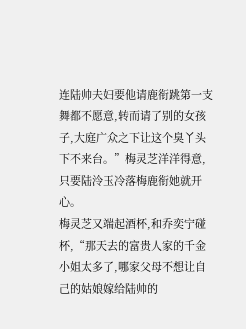连陆帅夫妇要他请鹿衔跳第一支舞都不愿意,转而请了别的女孩子,大庭广众之下让这个臭丫头下不来台。”梅灵芝洋洋得意,只要陆泠玉冷落梅鹿衔她就开心。
梅灵芝又端起酒杯,和乔奕宁碰杯,“那天去的富贵人家的千金小姐太多了,哪家父母不想让自己的姑娘嫁给陆帅的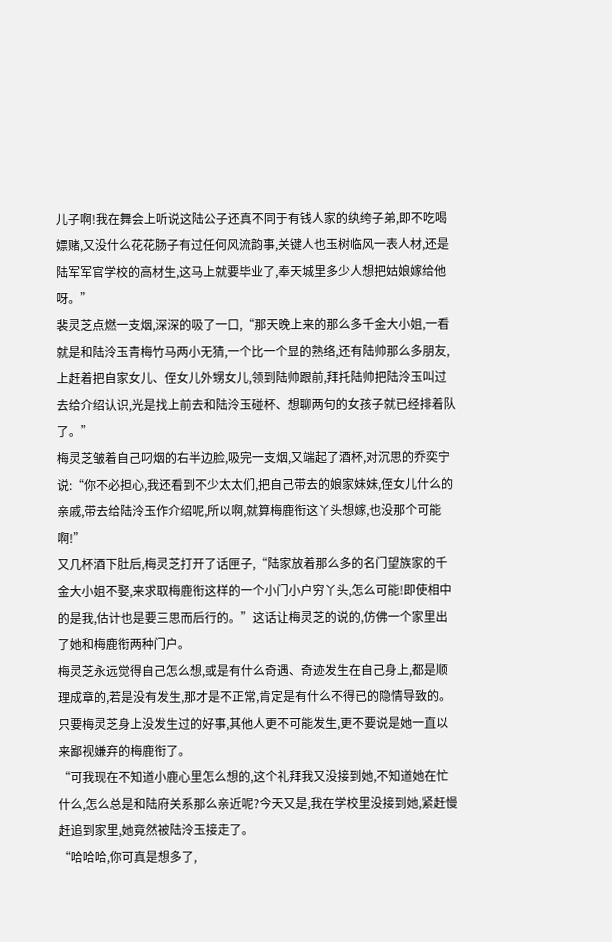儿子啊!我在舞会上听说这陆公子还真不同于有钱人家的纨绔子弟,即不吃喝嫖赌,又没什么花花肠子有过任何风流韵事,关键人也玉树临风一表人材,还是陆军军官学校的高材生,这马上就要毕业了,奉天城里多少人想把姑娘嫁给他呀。”
裴灵芝点燃一支烟,深深的吸了一口,“那天晚上来的那么多千金大小姐,一看就是和陆泠玉青梅竹马两小无猜,一个比一个显的熟络,还有陆帅那么多朋友,上赶着把自家女儿、侄女儿外甥女儿,领到陆帅跟前,拜托陆帅把陆泠玉叫过去给介绍认识,光是找上前去和陆泠玉碰杯、想聊两句的女孩子就已经排着队了。”
梅灵芝皱着自己叼烟的右半边脸,吸完一支烟,又端起了酒杯,对沉思的乔奕宁说:“你不必担心,我还看到不少太太们,把自己带去的娘家妹妹,侄女儿什么的亲戚,带去给陆泠玉作介绍呢,所以啊,就算梅鹿衔这丫头想嫁,也没那个可能啊!”
又几杯酒下肚后,梅灵芝打开了话匣子,“陆家放着那么多的名门望族家的千金大小姐不娶,来求取梅鹿衔这样的一个小门小户穷丫头,怎么可能!即使相中的是我,估计也是要三思而后行的。”这话让梅灵芝的说的,仿佛一个家里出了她和梅鹿衔两种门户。
梅灵芝永远觉得自己怎么想,或是有什么奇遇、奇迹发生在自己身上,都是顺理成章的,若是没有发生,那才是不正常,肯定是有什么不得已的隐情导致的。只要梅灵芝身上没发生过的好事,其他人更不可能发生,更不要说是她一直以来鄙视嫌弃的梅鹿衔了。
“可我现在不知道小鹿心里怎么想的,这个礼拜我又没接到她,不知道她在忙什么,怎么总是和陆府关系那么亲近呢?今天又是,我在学校里没接到她,紧赶慢赶追到家里,她竟然被陆泠玉接走了。
“哈哈哈,你可真是想多了,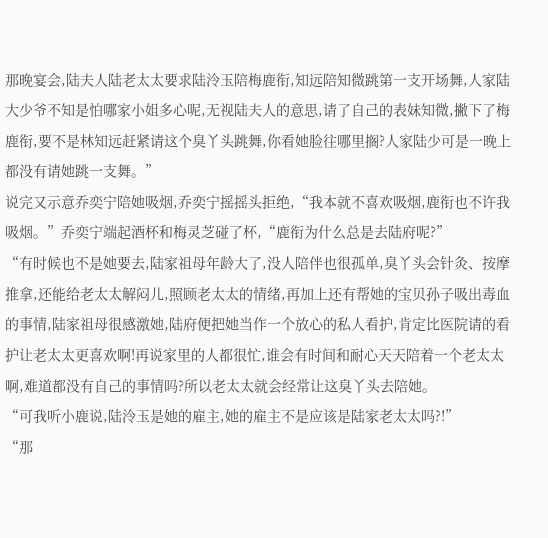那晚宴会,陆夫人陆老太太要求陆泠玉陪梅鹿衔,知远陪知微跳第一支开场舞,人家陆大少爷不知是怕哪家小姐多心呢,无视陆夫人的意思,请了自己的表妹知微,撇下了梅鹿衔,要不是林知远赶紧请这个臭丫头跳舞,你看她脸往哪里搁?人家陆少可是一晚上都没有请她跳一支舞。”
说完又示意乔奕宁陪她吸烟,乔奕宁摇摇头拒绝,“我本就不喜欢吸烟,鹿衔也不许我吸烟。”乔奕宁端起酒杯和梅灵芝碰了杯,“鹿衔为什么总是去陆府呢?”
“有时候也不是她要去,陆家祖母年龄大了,没人陪伴也很孤单,臭丫头会针灸、按摩推拿,还能给老太太解闷儿,照顾老太太的情绪,再加上还有帮她的宝贝孙子吸出毒血的事情,陆家祖母很感激她,陆府便把她当作一个放心的私人看护,肯定比医院请的看护让老太太更喜欢啊!再说家里的人都很忙,谁会有时间和耐心天天陪着一个老太太啊,难道都没有自己的事情吗?所以老太太就会经常让这臭丫头去陪她。
“可我听小鹿说,陆泠玉是她的雇主,她的雇主不是应该是陆家老太太吗?!”
“那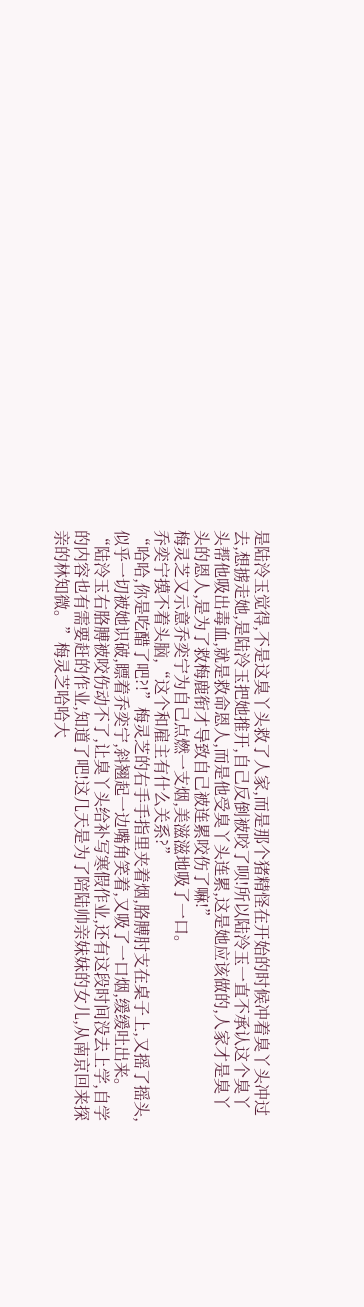是陆泠玉觉得,不是这臭丫头救了人家,而是那个猪精怪在开始的时候冲着臭丫头冲过去,想掳走她,是陆泠玉把她推开,自己反倒被咬了呗!所以陆泠玉一直不承认这个臭丫头帮他吸出毒血,就是救命恩人,而是他受臭丫头连累,这是她应该做的,人家才是臭丫头的恩人,是为了救梅鹿衔才导致自己被连累咬伤了嘛!”
梅灵芝又示意乔奕宁为自己点燃一支烟,美滋滋地吸了一口。
乔奕宁摸不着头脑,“这个和雇主有什么关系?”
“哈哈,你是吃醋了吧?!”梅灵芝的右手手指里夹着烟,胳膊肘支在桌子上,又摇了摇头,似乎一切被她识破,瞟着乔奕宁,斜翘起一边嘴角笑着,又吸了一口烟,缓缓吐出来。
“陆泠玉右胳膊被咬伤动不了,让臭丫头给补写寒假作业,还有这段时间没去上学,自学的内容也有需要赶的作业,知道了吧!这几天是为了陪陆帅亲妹妹的女儿,从南京回来探亲的林知微。”梅灵芝哈哈大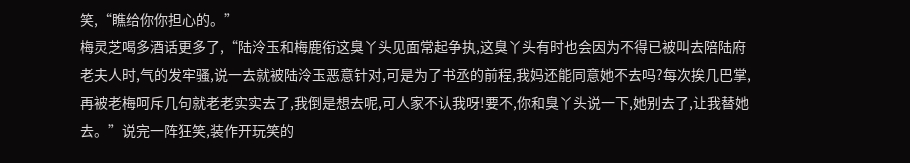笑,“瞧给你你担心的。”
梅灵芝喝多酒话更多了,“陆泠玉和梅鹿衔这臭丫头见面常起争执,这臭丫头有时也会因为不得已被叫去陪陆府老夫人时,气的发牢骚,说一去就被陆泠玉恶意针对,可是为了书丞的前程,我妈还能同意她不去吗?每次挨几巴掌,再被老梅呵斥几句就老老实实去了,我倒是想去呢,可人家不认我呀!要不,你和臭丫头说一下,她别去了,让我替她去。”说完一阵狂笑,装作开玩笑的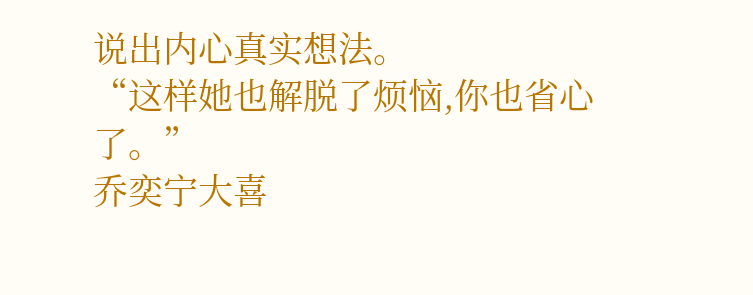说出内心真实想法。
“这样她也解脱了烦恼,你也省心了。”
乔奕宁大喜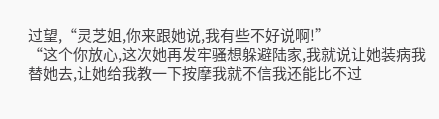过望,“灵芝姐,你来跟她说,我有些不好说啊!”
“这个你放心,这次她再发牢骚想躲避陆家,我就说让她装病我替她去,让她给我教一下按摩我就不信我还能比不过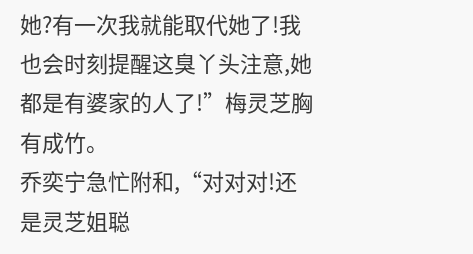她?有一次我就能取代她了!我也会时刻提醒这臭丫头注意,她都是有婆家的人了!”梅灵芝胸有成竹。
乔奕宁急忙附和,“对对对!还是灵芝姐聪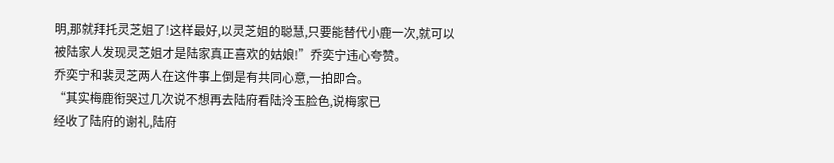明,那就拜托灵芝姐了!这样最好,以灵芝姐的聪慧,只要能替代小鹿一次,就可以被陆家人发现灵芝姐才是陆家真正喜欢的姑娘!”乔奕宁违心夸赞。
乔奕宁和裴灵芝两人在这件事上倒是有共同心意,一拍即合。
“其实梅鹿衔哭过几次说不想再去陆府看陆泠玉脸色,说梅家已
经收了陆府的谢礼,陆府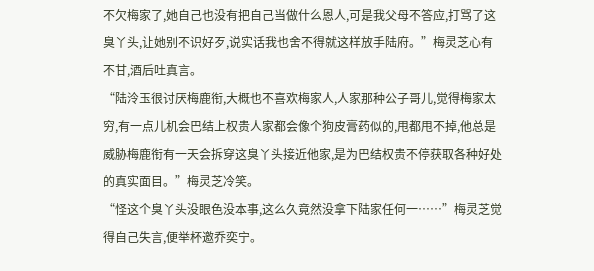不欠梅家了,她自己也没有把自己当做什么恩人,可是我父母不答应,打骂了这臭丫头,让她别不识好歹,说实话我也舍不得就这样放手陆府。”梅灵芝心有不甘,酒后吐真言。
“陆泠玉很讨厌梅鹿衔,大概也不喜欢梅家人,人家那种公子哥儿,觉得梅家太穷,有一点儿机会巴结上权贵人家都会像个狗皮膏药似的,甩都甩不掉,他总是威胁梅鹿衔有一天会拆穿这臭丫头接近他家,是为巴结权贵不停获取各种好处的真实面目。”梅灵芝冷笑。
“怪这个臭丫头没眼色没本事,这么久竟然没拿下陆家任何一……”梅灵芝觉得自己失言,便举杯邀乔奕宁。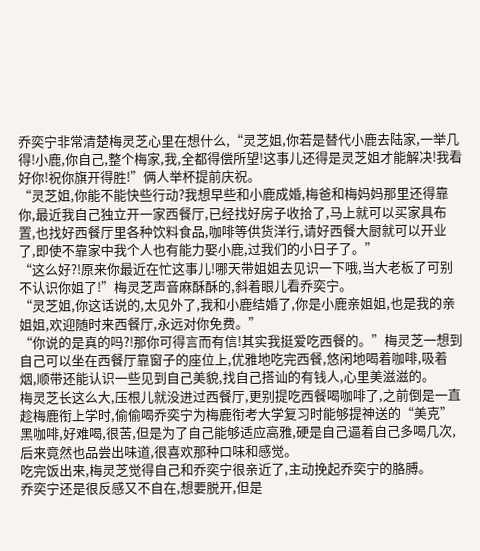乔奕宁非常清楚梅灵芝心里在想什么,“灵芝姐,你若是替代小鹿去陆家,一举几得!小鹿,你自己,整个梅家,我,全都得偿所望!这事儿还得是灵芝姐才能解决!我看好你!祝你旗开得胜!”俩人举杯提前庆祝。
“灵芝姐,你能不能快些行动?我想早些和小鹿成婚,梅爸和梅妈妈那里还得靠你,最近我自己独立开一家西餐厅,已经找好房子收拾了,马上就可以买家具布置,也找好西餐厅里各种饮料食品,咖啡等供货洋行,请好西餐大厨就可以开业了,即使不靠家中我个人也有能力娶小鹿,过我们的小日子了。”
“这么好?!原来你最近在忙这事儿!哪天带姐姐去见识一下哦,当大老板了可别不认识你姐了!”梅灵芝声音麻酥酥的,斜着眼儿看乔奕宁。
“灵芝姐,你这话说的,太见外了,我和小鹿结婚了,你是小鹿亲姐姐,也是我的亲姐姐,欢迎随时来西餐厅,永远对你免费。”
“你说的是真的吗?!那你可得言而有信!其实我挺爱吃西餐的。”梅灵芝一想到自己可以坐在西餐厅靠窗子的座位上,优雅地吃完西餐,悠闲地喝着咖啡,吸着烟,顺带还能认识一些见到自己美貌,找自己搭讪的有钱人,心里美滋滋的。
梅灵芝长这么大,压根儿就没进过西餐厅,更别提吃西餐喝咖啡了,之前倒是一直趁梅鹿衔上学时,偷偷喝乔奕宁为梅鹿衔考大学复习时能够提神送的“美克”黑咖啡,好难喝,很苦,但是为了自己能够适应高雅,硬是自己逼着自己多喝几次,后来竟然也品尝出味道,很喜欢那种口味和感觉。
吃完饭出来,梅灵芝觉得自己和乔奕宁很亲近了,主动挽起乔奕宁的胳膊。
乔奕宁还是很反感又不自在,想要脱开,但是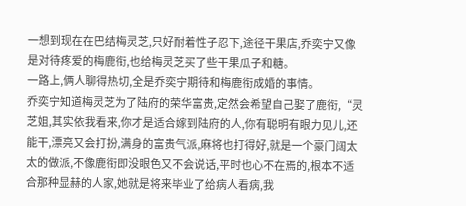一想到现在在巴结梅灵芝,只好耐着性子忍下,途径干果店,乔奕宁又像是对待疼爱的梅鹿衔,也给梅灵芝买了些干果瓜子和糖。
一路上,俩人聊得热切,全是乔奕宁期待和梅鹿衔成婚的事情。
乔奕宁知道梅灵芝为了陆府的荣华富贵,定然会希望自己娶了鹿衔,“灵芝姐,其实依我看来,你才是适合嫁到陆府的人,你有聪明有眼力见儿,还能干,漂亮又会打扮,满身的富贵气派,麻将也打得好,就是一个豪门阔太太的做派,不像鹿衔即没眼色又不会说话,平时也心不在焉的,根本不适合那种显赫的人家,她就是将来毕业了给病人看病,我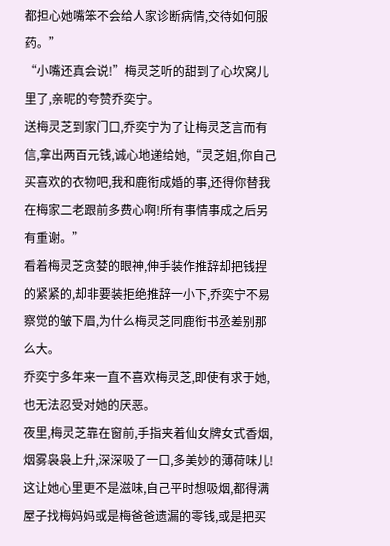都担心她嘴笨不会给人家诊断病情,交待如何服药。”
“小嘴还真会说!”梅灵芝听的甜到了心坎窝儿里了,亲昵的夸赞乔奕宁。
送梅灵芝到家门口,乔奕宁为了让梅灵芝言而有信,拿出两百元钱,诚心地递给她,“灵芝姐,你自己买喜欢的衣物吧,我和鹿衔成婚的事,还得你替我在梅家二老跟前多费心啊!所有事情事成之后另有重谢。”
看着梅灵芝贪婪的眼神,伸手装作推辞却把钱捏的紧紧的,却非要装拒绝推辞一小下,乔奕宁不易察觉的皱下眉,为什么梅灵芝同鹿衔书丞差别那么大。
乔奕宁多年来一直不喜欢梅灵芝,即使有求于她,也无法忍受对她的厌恶。
夜里,梅灵芝靠在窗前,手指夹着仙女牌女式香烟,烟雾袅袅上升,深深吸了一口,多美妙的薄荷味儿!这让她心里更不是滋味,自己平时想吸烟,都得满屋子找梅妈妈或是梅爸爸遗漏的零钱,或是把买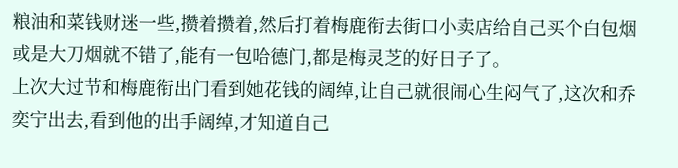粮油和菜钱财迷一些,攒着攒着,然后打着梅鹿衔去街口小卖店给自己买个白包烟或是大刀烟就不错了,能有一包哈德门,都是梅灵芝的好日子了。
上次大过节和梅鹿衔出门看到她花钱的阔绰,让自己就很闹心生闷气了,这次和乔奕宁出去,看到他的出手阔绰,才知道自己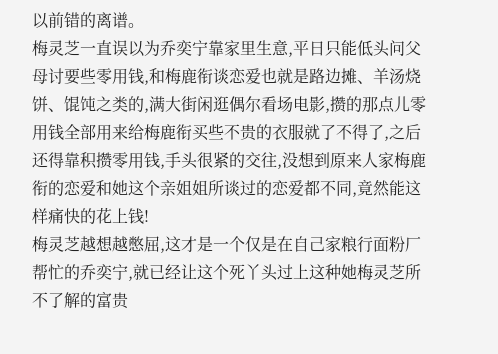以前错的离谱。
梅灵芝一直误以为乔奕宁靠家里生意,平日只能低头问父母讨要些零用钱,和梅鹿衔谈恋爱也就是路边摊、羊汤烧饼、馄饨之类的,满大街闲逛偶尔看场电影,攒的那点儿零用钱全部用来给梅鹿衔买些不贵的衣服就了不得了,之后还得靠积攒零用钱,手头很紧的交往,没想到原来人家梅鹿衔的恋爱和她这个亲姐姐所谈过的恋爱都不同,竟然能这样痛快的花上钱!
梅灵芝越想越憋屈,这才是一个仅是在自己家粮行面粉厂帮忙的乔奕宁,就已经让这个死丫头过上这种她梅灵芝所不了解的富贵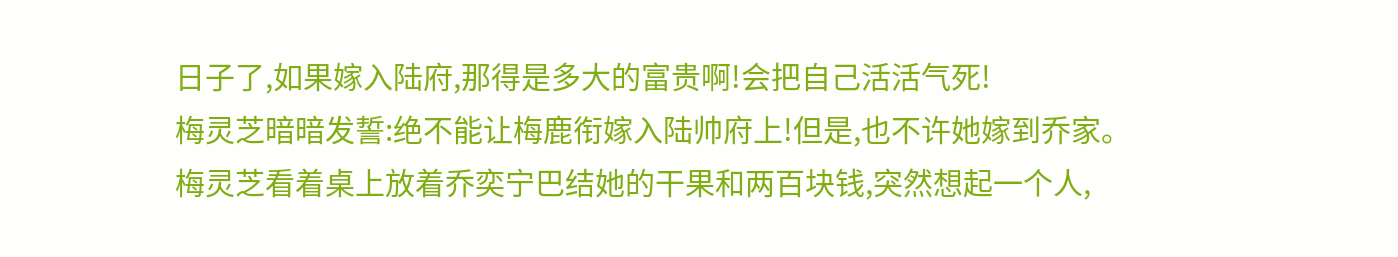日子了,如果嫁入陆府,那得是多大的富贵啊!会把自己活活气死!
梅灵芝暗暗发誓:绝不能让梅鹿衔嫁入陆帅府上!但是,也不许她嫁到乔家。
梅灵芝看着桌上放着乔奕宁巴结她的干果和两百块钱,突然想起一个人,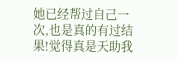她已经帮过自己一次,也是真的有过结果!觉得真是天助我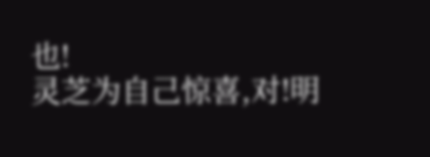也!
灵芝为自己惊喜,对!明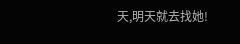天,明天就去找她!